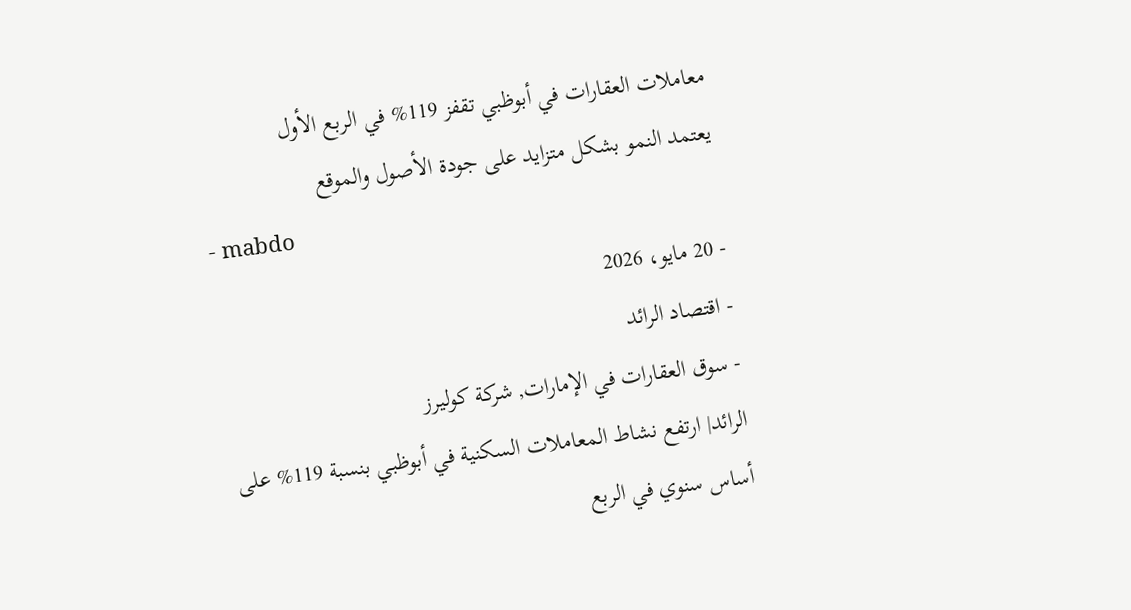معاملات العقارات في أبوظبي تقفز 119% في الربع الأول
يعتمد النمو بشكل متزايد على جودة الأصول والموقع
- mabdo
- 20 مايو، 2026
- اقتصاد الرائد
- سوق العقارات في الإمارات, شركة كوليرز
الرائد| ارتفع نشاط المعاملات السكنية في أبوظبي بنسبة 119% على أساس سنوي في الربع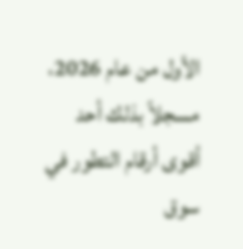الأول من عام 2026، مسجلاً بذلك أحد أقوى أرقام التطور في سوق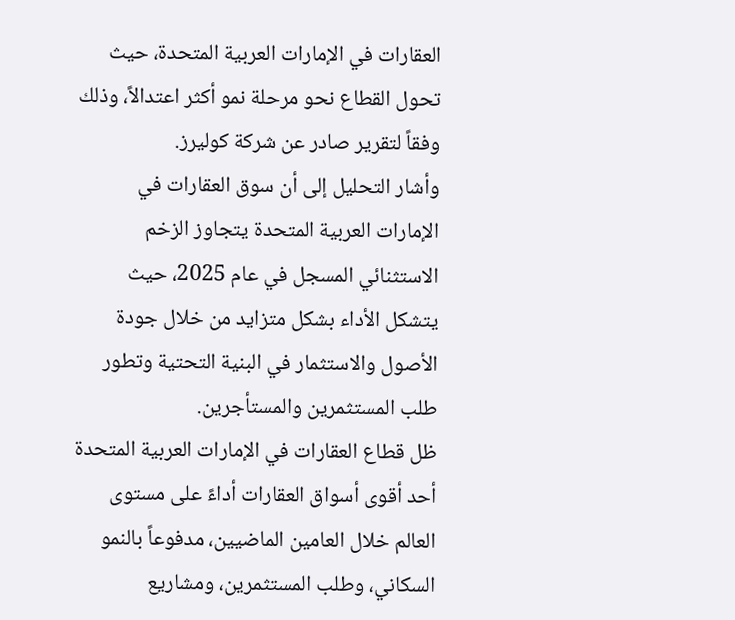العقارات في الإمارات العربية المتحدة، حيث تحول القطاع نحو مرحلة نمو أكثر اعتدالاً، وذلك وفقاً لتقرير صادر عن شركة كوليرز.
وأشار التحليل إلى أن سوق العقارات في الإمارات العربية المتحدة يتجاوز الزخم الاستثنائي المسجل في عام 2025، حيث يتشكل الأداء بشكل متزايد من خلال جودة الأصول والاستثمار في البنية التحتية وتطور طلب المستثمرين والمستأجرين.
ظل قطاع العقارات في الإمارات العربية المتحدة أحد أقوى أسواق العقارات أداءً على مستوى العالم خلال العامين الماضيين، مدفوعاً بالنمو السكاني، وطلب المستثمرين، ومشاريع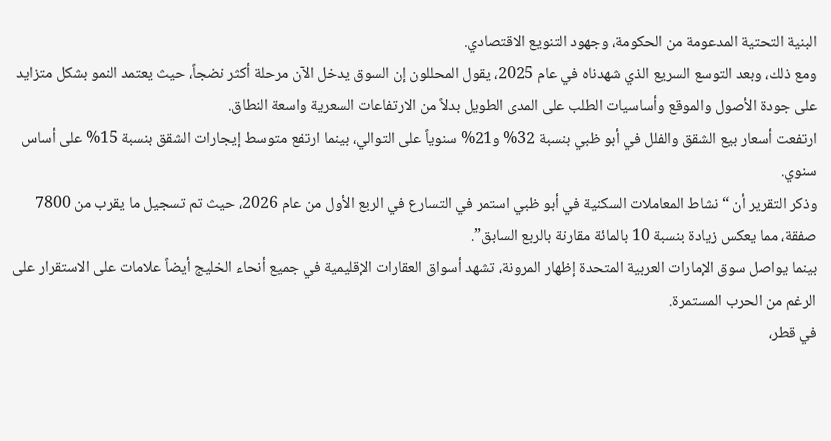البنية التحتية المدعومة من الحكومة، وجهود التنويع الاقتصادي.
ومع ذلك، وبعد التوسع السريع الذي شهدناه في عام 2025، يقول المحللون إن السوق يدخل الآن مرحلة أكثر نضجاً، حيث يعتمد النمو بشكل متزايد على جودة الأصول والموقع وأساسيات الطلب على المدى الطويل بدلاً من الارتفاعات السعرية واسعة النطاق.
ارتفعت أسعار بيع الشقق والفلل في أبو ظبي بنسبة 32% و21% سنوياً على التوالي، بينما ارتفع متوسط إيجارات الشقق بنسبة 15% على أساس سنوي.
وذكر التقرير أن “نشاط المعاملات السكنية في أبو ظبي استمر في التسارع في الربع الأول من عام 2026، حيث تم تسجيل ما يقرب من 7800 صفقة، مما يعكس زيادة بنسبة 10 بالمائة مقارنة بالربع السابق”.
بينما يواصل سوق الإمارات العربية المتحدة إظهار المرونة، تشهد أسواق العقارات الإقليمية في جميع أنحاء الخليج أيضاً علامات على الاستقرار على الرغم من الحرب المستمرة.
في قطر،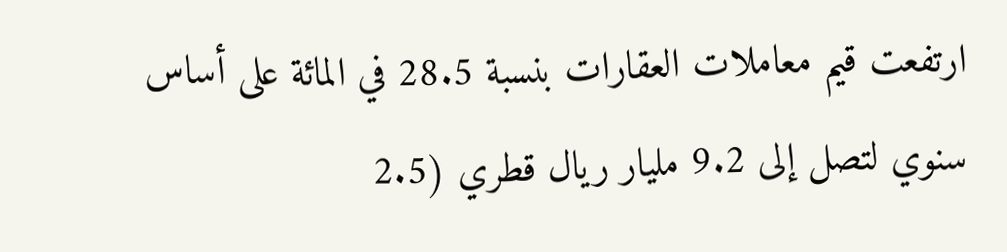ارتفعت قيم معاملات العقارات بنسبة 28.5 في المائة على أساس سنوي لتصل إلى 9.2 مليار ريال قطري (2.5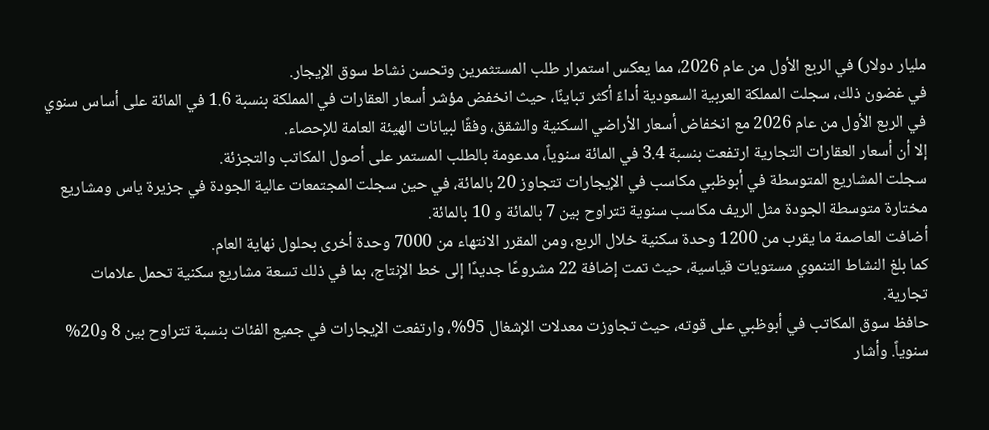مليار دولار) في الربع الأول من عام 2026، مما يعكس استمرار طلب المستثمرين وتحسن نشاط سوق الإيجار.
في غضون ذلك، سجلت المملكة العربية السعودية أداءً أكثر تباينًا، حيث انخفض مؤشر أسعار العقارات في المملكة بنسبة 1.6 في المائة على أساس سنوي في الربع الأول من عام 2026 مع انخفاض أسعار الأراضي السكنية والشقق، وفقًا لبيانات الهيئة العامة للإحصاء.
إلا أن أسعار العقارات التجارية ارتفعت بنسبة 3.4 في المائة سنوياً، مدعومة بالطلب المستمر على أصول المكاتب والتجزئة.
سجلت المشاريع المتوسطة في أبوظبي مكاسب في الإيجارات تتجاوز 20 بالمائة، في حين سجلت المجتمعات عالية الجودة في جزيرة ياس ومشاريع مختارة متوسطة الجودة مثل الريف مكاسب سنوية تتراوح بين 7 بالمائة و 10 بالمائة.
أضافت العاصمة ما يقرب من 1200 وحدة سكنية خلال الربع، ومن المقرر الانتهاء من 7000 وحدة أخرى بحلول نهاية العام.
كما بلغ النشاط التنموي مستويات قياسية، حيث تمت إضافة 22 مشروعًا جديدًا إلى خط الإنتاج، بما في ذلك تسعة مشاريع سكنية تحمل علامات تجارية.
حافظ سوق المكاتب في أبوظبي على قوته، حيث تجاوزت معدلات الإشغال 95%، وارتفعت الإيجارات في جميع الفئات بنسبة تتراوح بين 8 و20% سنوياً. وأشار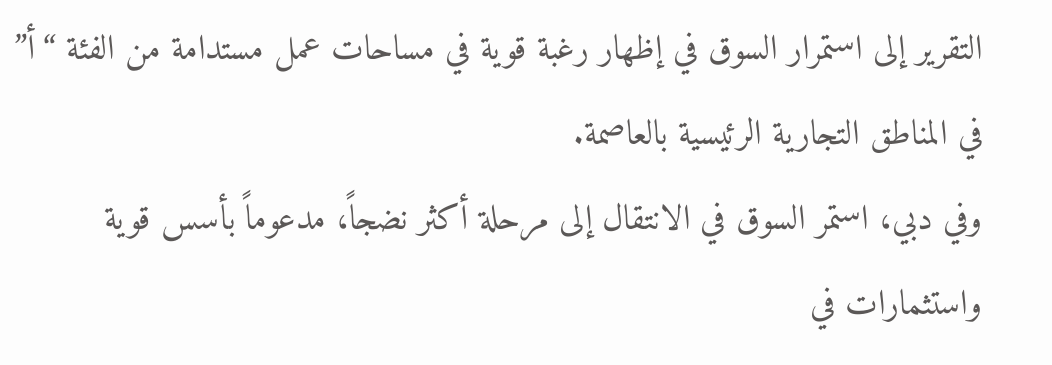التقرير إلى استمرار السوق في إظهار رغبة قوية في مساحات عمل مستدامة من الفئة “أ” في المناطق التجارية الرئيسية بالعاصمة.
وفي دبي، استمر السوق في الانتقال إلى مرحلة أكثر نضجاً، مدعوماً بأسس قوية واستثمارات في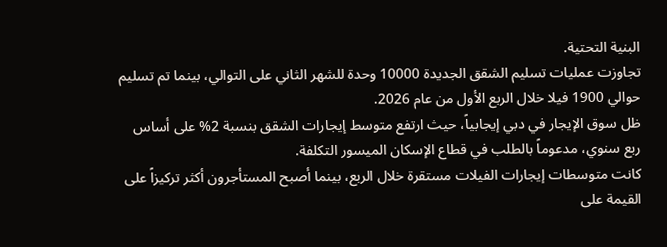البنية التحتية.
تجاوزت عمليات تسليم الشقق الجديدة 10000 وحدة للشهر الثاني على التوالي، بينما تم تسليم حوالي 1900 فيلا خلال الربع الأول من عام 2026.
ظل سوق الإيجار في دبي إيجابياً، حيث ارتفع متوسط إيجارات الشقق بنسبة 2% على أساس ربع سنوي، مدعوماً بالطلب في قطاع الإسكان الميسور التكلفة.
كانت متوسطات إيجارات الفيلات مستقرة خلال الربع، بينما أصبح المستأجرون أكثر تركيزاً على القيمة على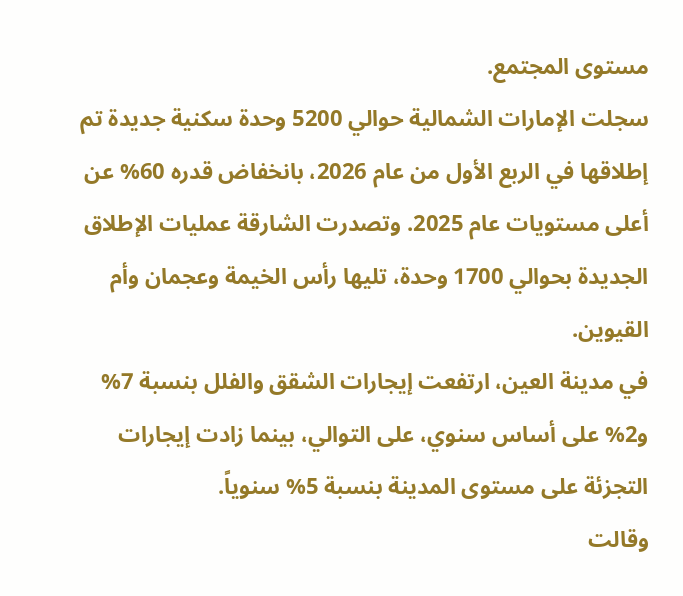مستوى المجتمع.
سجلت الإمارات الشمالية حوالي 5200 وحدة سكنية جديدة تم إطلاقها في الربع الأول من عام 2026، بانخفاض قدره 60% عن أعلى مستويات عام 2025. وتصدرت الشارقة عمليات الإطلاق الجديدة بحوالي 1700 وحدة، تليها رأس الخيمة وعجمان وأم القيوين.
في مدينة العين، ارتفعت إيجارات الشقق والفلل بنسبة 7% و2% على أساس سنوي، على التوالي، بينما زادت إيجارات التجزئة على مستوى المدينة بنسبة 5% سنوياً.
وقالت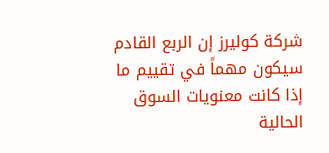شركة كوليرز إن الربع القادم سيكون مهماً في تقييم ما إذا كانت معنويات السوق الحالية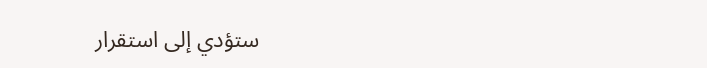ستؤدي إلى استقرار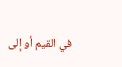في القيم أو إلى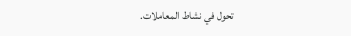تحول في نشاط المعاملات.